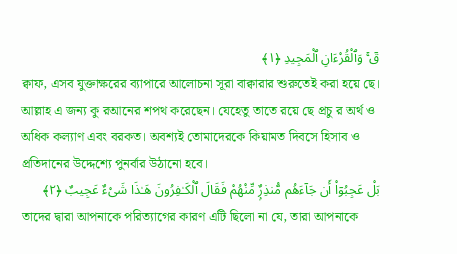قٓ ۚ وَٱلْقُرْءَانِ ٱلْمَجِيدِ ﴿١﴾
ক্বাফ, এসব যুক্তাক্ষরের ব্যাপারে আলোচনা সূরা বাক্বারার শুরুতেই করা হয়ে ছে। আল্লাহ এ জন্য কু রআনের শপথ করেছেন। যেহেতু তাতে রয়ে ছে প্রচু র অর্থ ও অধিক কল্যাণ এবং বরকত। অবশ্যই তোমাদেরকে কিয়ামত দিবসে হিসাব ও প্রতিদানের উদ্দেশ্যে পুনর্বার উঠানো হবে।
بَلْ عَجِبُوٓا۟ أَن جَآءَهُم مُّنذِرٌۭ مِّنْهُمْ فَقَالَ ٱلْكَـٰفِرُونَ هَـٰذَا شَىْءٌ عَجِيبٌ ﴿٢﴾
তাদের দ্বারা আপনাকে পরিত্যাগের কারণ এটি ছিলো না যে, তারা আপনাকে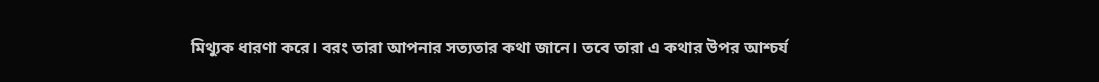মিথ্যুক ধারণা করে। বরং তারা আপনার সত্যতার কথা জানে। তবে তারা এ কথার উপর আশ্চর্য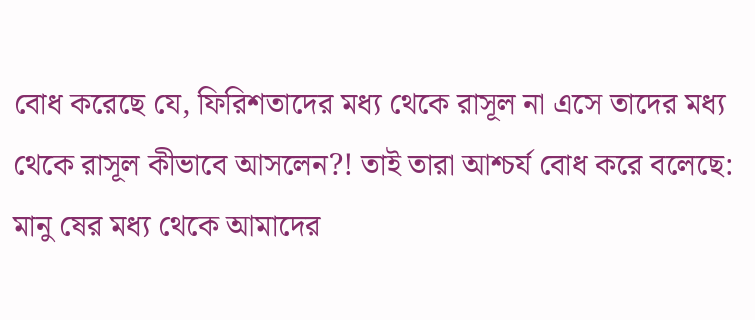বোধ করেছে যে, ফিরিশতাদের মধ্য থেকে রাসূল না এসে তাদের মধ্য থেকে রাসূল কীভাবে আসলেন?! তাই তারা আশ্চর্য বোধ করে বলেছে: মানু ষের মধ্য থেকে আমাদের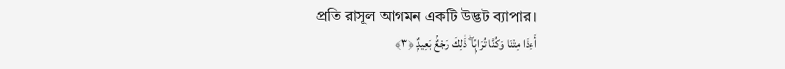প্রতি রাসূল আগমন একটি উদ্ভট ব্যাপার।
أَءِذَا مِتْنَا وَكُنَّا تُرَابًۭا ۖ ذَٰلِكَ رَجْعٌۢ بَعِيدٌۭ ﴿٣﴾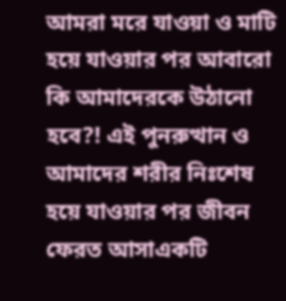আমরা মরে যাওয়া ও মাটি হয়ে যাওয়ার পর আবারো কি আমাদেরকে উঠানো হবে?! এই পুনরুত্থান ও আমাদের শরীর নিঃশেষ হয়ে যাওয়ার পর জীবন ফেরত আসাএকটি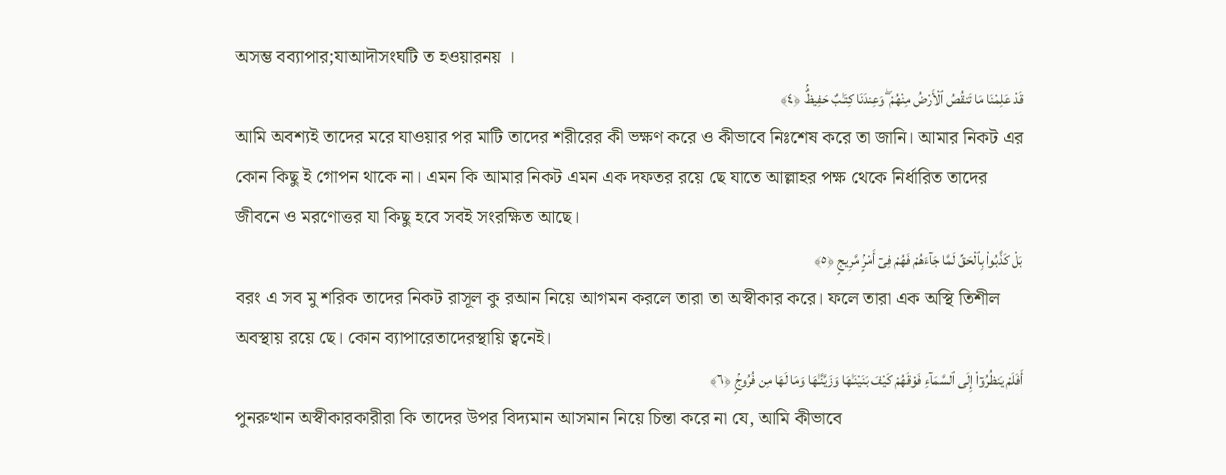অসম্ভ বব্যাপার;যাআদৗসংঘটি ত হওয়ারনয় ।
قَدْ عَلِمْنَا مَا تَنقُصُ ٱلْأَرْضُ مِنْهُمْ ۖ وَعِندَنَا كِتَـٰبٌ حَفِيظٌۢ ﴿٤﴾
আমি অবশ্যই তাদের মরে যাওয়ার পর মাটি তাদের শরীরের কী ভক্ষণ করে ও কীভাবে নিঃশেষ করে তা জানি। আমার নিকট এর কোন কিছু ই গোপন থাকে না। এমন কি আমার নিকট এমন এক দফতর রয়ে ছে যাতে আল্লাহর পক্ষ থেকে নির্ধারিত তাদের জীবনে ও মরণোত্তর যা কিছু হবে সবই সংরক্ষিত আছে।
بَلْ كَذَّبُوا۟ بِٱلْحَقِّ لَمَّا جَآءَهُمْ فَهُمْ فِىٓ أَمْرٍۢ مَّرِيجٍ ﴿٥﴾
বরং এ সব মু শরিক তাদের নিকট রাসূল কু রআন নিয়ে আগমন করলে তারা তা অস্বীকার করে। ফলে তারা এক অস্থি তিশীল অবস্থায় রয়ে ছে। কোন ব্যাপারেতাদেরস্থায়ি ত্বনেই।
أَفَلَمْ يَنظُرُوٓا۟ إِلَى ٱلسَّمَآءِ فَوْقَهُمْ كَيْفَ بَنَيْنَـٰهَا وَزَيَّنَّـٰهَا وَمَا لَهَا مِن فُرُوجٍۢ ﴿٦﴾
পুনরুত্থান অস্বীকারকারীরা কি তাদের উপর বিদ্যমান আসমান নিয়ে চিন্তা করে না যে, আমি কীভাবে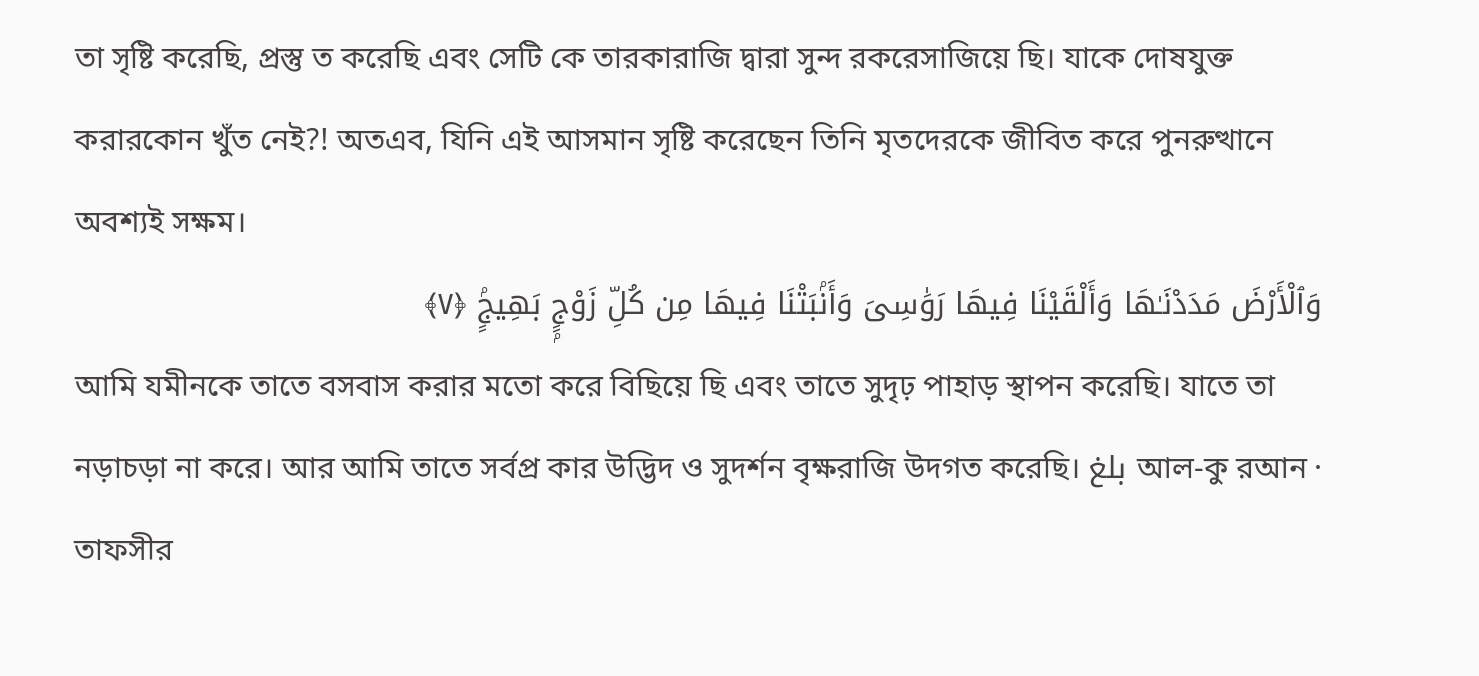তা সৃষ্টি করেছি, প্রস্তু ত করেছি এবং সেটি কে তারকারাজি দ্বারা সুন্দ রকরেসাজিয়ে ছি। যাকে দোষযুক্ত করারকোন খুঁত নেই?! অতএব, যিনি এই আসমান সৃষ্টি করেছেন তিনি মৃতদেরকে জীবিত করে পুনরুত্থানে অবশ্যই সক্ষম।
وَٱلْأَرْضَ مَدَدْنَـٰهَا وَأَلْقَيْنَا فِيهَا رَوَٰسِىَ وَأَنۢبَتْنَا فِيهَا مِن كُلِّ زَوْجٍۭ بَهِيجٍۢ ﴿٧﴾
আমি যমীনকে তাতে বসবাস করার মতো করে বিছিয়ে ছি এবং তাতে সুদৃঢ় পাহাড় স্থাপন করেছি। যাতে তা নড়াচড়া না করে। আর আমি তাতে সর্বপ্র কার উদ্ভিদ ও সুদর্শন বৃক্ষরাজি উদগত করেছি। بلغ আল-কু রআন · তাফসীর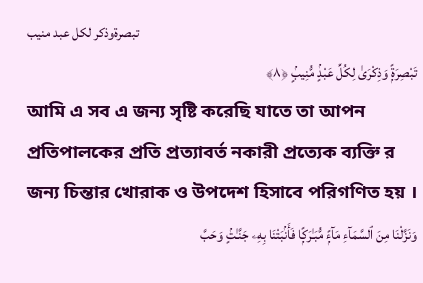تبصرةوذكر لكل عبد منيب
تَبْصِرَةًۭ وَذِكْرَىٰ لِكُلِّ عَبْدٍۢ مُّنِيبٍۢ ﴿٨﴾
আমি এ সব এ জন্য সৃষ্টি করেছি যাতে তা আপন প্রতিপালকের প্রতি প্রত্যাবর্ত নকারী প্রত্যেক ব্যক্তি র জন্য চিন্তার খোরাক ও উপদেশ হিসাবে পরিগণিত হয় ।
وَنَزَّلْنَا مِنَ ٱلسَّمَآءِ مَآءًۭ مُّبَـٰرَكًۭا فَأَنۢبَتْنَا بِهِۦ جَنَّـٰتٍۢ وَحَبَّ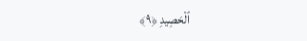ٱلْحَصِيدِ ﴿٩﴾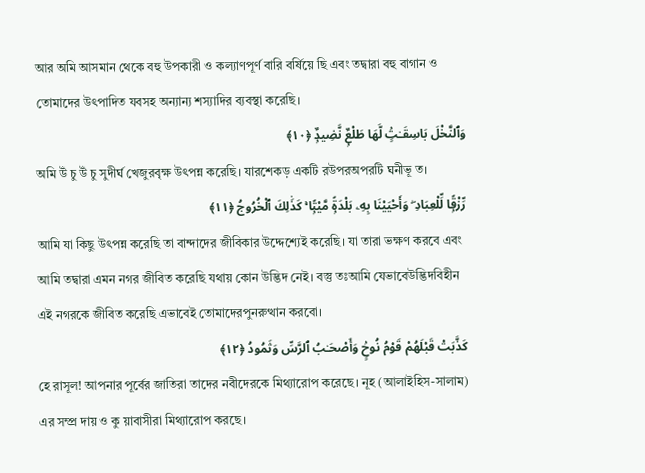আর অমি আসমান থেকে বহু উপকারী ও কল্যাণপূর্ণ বারি বর্ষিয়ে ছি এবং তদ্বারা বহু বাগান ও তোমাদের উৎপাদিত যবসহ অন্যান্য শস্যাদির ব্যবস্থা করেছি।
وَٱلنَّخْلَ بَاسِقَـٰتٍۢ لَّهَا طَلْعٌۭ نَّضِيدٌۭ ﴿١٠﴾
অমি উঁ চু উঁ চু সুদীর্ঘ খেজুরবৃক্ষ উৎপন্ন করেছি। যারশেকড় একটি রউপরঅপরটি ঘনীভূ ত।
رِّزْقًۭا لِّلْعِبَادِ ۖ وَأَحْيَيْنَا بِهِۦ بَلْدَةًۭ مَّيْتًۭا ۚ كَذَٰلِكَ ٱلْخُرُوجُ ﴿١١﴾
আমি যা কিছু উৎপন্ন করেছি তা বান্দাদের জীবিকার উদ্দেশ্যেই করেছি। যা তারা ভক্ষণ করবে এবং আমি তদ্বারা এমন নগর জীবিত করেছি যথায় কোন উদ্ভিদ নেই। বস্তু তঃআমি যেভাবেউদ্ভিদবিহীন এই নগরকে জীবিত করেছি এভাবেই তোমাদেরপুনরুত্থান করবো।
كَذَّبَتْ قَبْلَهُمْ قَوْمُ نُوحٍۢ وَأَصْحَـٰبُ ٱلرَّسِّ وَثَمُودُ ﴿١٢﴾
হে রাসূল! আপনার পূর্বের জাতিরা তাদের নবীদেরকে মিথ্যারোপ করেছে। নূহ (আলাইহিস-সালাম) এর সম্প্র দায় ও কু য়াবাসীরা মিথ্যারোপ করছে।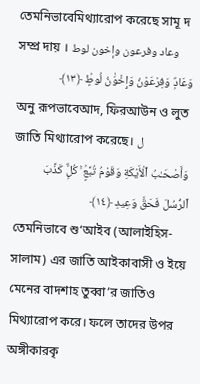তেমনিভাবেমিথ্যারোপ করেছে সামূ দ সম্প্র দায় । وعاد وفرعون وإخون لوط
وَعَادٌۭ وَفِرْعَوْنُ وَإِخْوَٰنُ لُوطٍۢ ﴿١٣﴾
অনু রূপভাবেআদ, ফিরআউন ও লুত জাতি মিথ্যারোপ করেছে। ل
وَأَصْحَـٰبُ ٱلْأَيْكَةِ وَقَوْمُ تُبَّعٍۢ ۚ كُلٌّۭ كَذَّبَ ٱلرُّسُلَ فَحَقَّ وَعِيدِ ﴿١٤﴾
তেমনিভাবে শু‘আইব (আলাইহিস-সালাম) এর জাতি আইকাবাসী ও ইয়ে মেনের বাদশাহ তুব্বা’র জাতিও মিথ্যারোপ করে। ফলে তাদের উপর অঙ্গীকারকৃ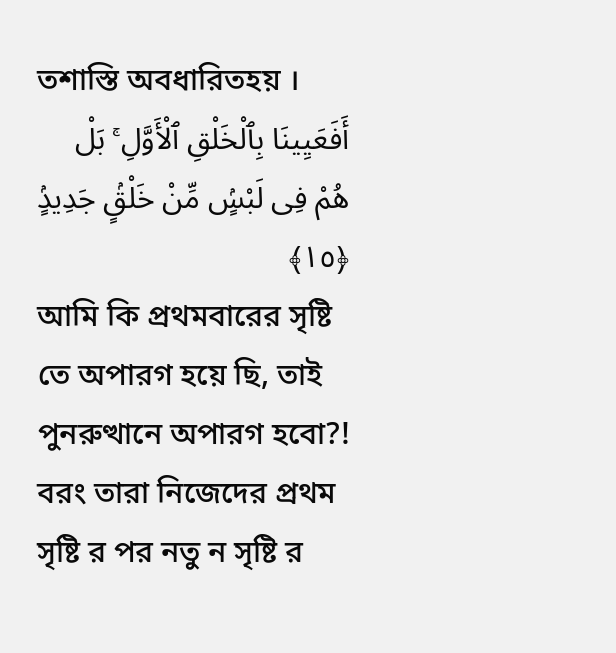তশাস্তি অবধারিতহয় ।
أَفَعَيِينَا بِٱلْخَلْقِ ٱلْأَوَّلِ ۚ بَلْ هُمْ فِى لَبْسٍۢ مِّنْ خَلْقٍۢ جَدِيدٍۢ ﴿١٥﴾
আমি কি প্রথমবারের সৃষ্টি তে অপারগ হয়ে ছি, তাই পুনরুত্থানে অপারগ হবো?! বরং তারা নিজেদের প্রথম সৃষ্টি র পর নতু ন সৃষ্টি র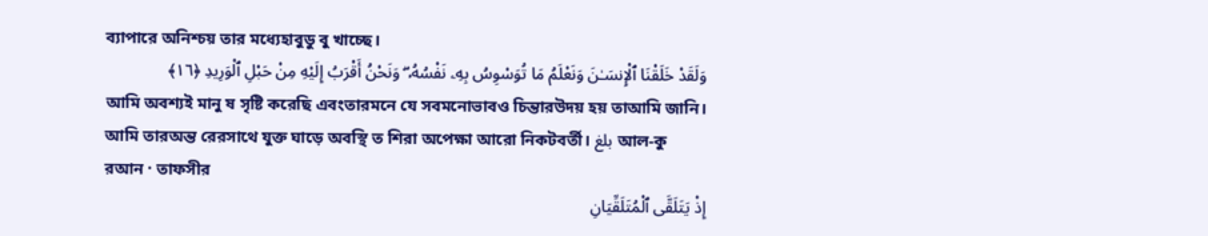ব্যাপারে অনিশ্চয় তার মধ্যেহাবুডু বু খাচ্ছে।
وَلَقَدْ خَلَقْنَا ٱلْإِنسَـٰنَ وَنَعْلَمُ مَا تُوَسْوِسُ بِهِۦ نَفْسُهُۥ ۖ وَنَحْنُ أَقْرَبُ إِلَيْهِ مِنْ حَبْلِ ٱلْوَرِيدِ ﴿١٦﴾
আমি অবশ্যই মানু ষ সৃষ্টি করেছি এবংতারমনে যে সবমনোভাবও চিন্তারউদয় হয় তাআমি জানি। আমি তারঅন্ত রেরসাথে যুক্ত ঘাড়ে অবস্থি ত শিরা অপেক্ষা আরো নিকটবর্তী। بلغ আল-কু রআন · তাফসীর
إِذْ يَتَلَقَّى ٱلْمُتَلَقِّيَانِ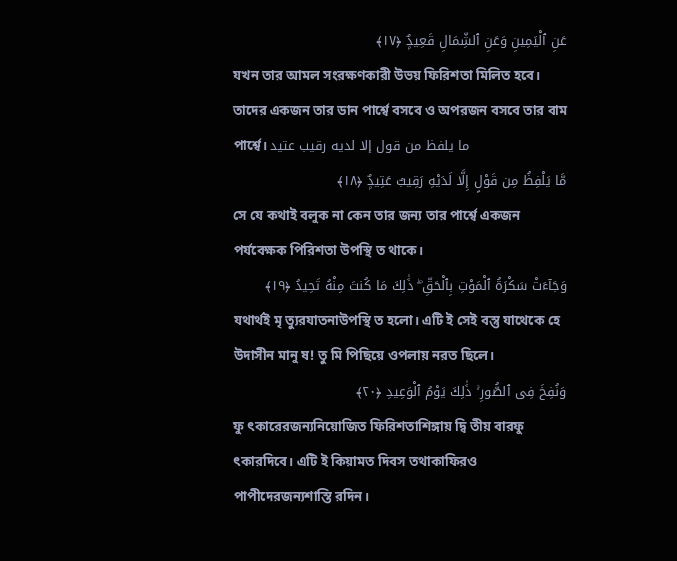عَنِ ٱلْيَمِينِ وَعَنِ ٱلشِّمَالِ قَعِيدٌۭ ﴿١٧﴾
যখন তার আমল সংরক্ষণকারী উভয় ফিরিশতা মিলিত হবে। তাদের একজন তার ডান পার্শ্বে বসবে ও অপরজন বসবে তার বাম পার্শ্বে। ما يلفظ من قول إلا لديه رقيب عتيد
مَّا يَلْفِظُ مِن قَوْلٍ إِلَّا لَدَيْهِ رَقِيبٌ عَتِيدٌۭ ﴿١٨﴾
সে যে কথাই বলুক না কেন তার জন্য তার পার্শ্বে একজন পর্যবেক্ষক পিরিশতা উপস্থি ত থাকে।
وَجَآءَتْ سَكْرَةُ ٱلْمَوْتِ بِٱلْحَقِّ ۖ ذَٰلِكَ مَا كُنتَ مِنْهُ تَحِيدُ ﴿١٩﴾
যথার্থই মৃ ত্যুরযাতনাউপস্থি ত হলো। এটি ই সেই বস্তু যাথেকে হে উদাসীন মানু ষ! তু মি পিছিয়ে ওপলায় নরত ছিলে।
وَنُفِخَ فِى ٱلصُّورِ ۚ ذَٰلِكَ يَوْمُ ٱلْوَعِيدِ ﴿٢٠﴾
ফু ৎকারেরজন্যনিয়োজিত ফিরিশতাশিঙ্গায় দ্বি তীয় বারফু ৎকারদিবে। এটি ই কিয়ামত দিবস তথাকাফিরও পাপীদেরজন্যশাস্তি রদিন।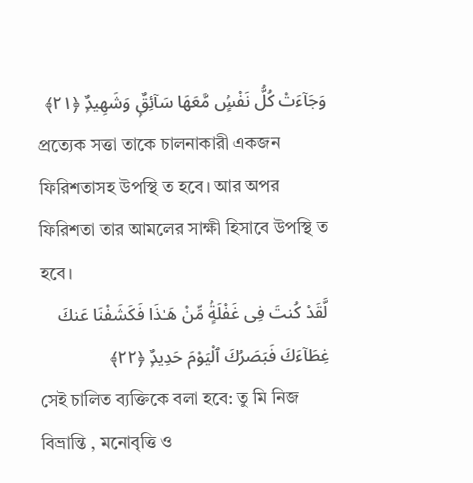وَجَآءَتْ كُلُّ نَفْسٍۢ مَّعَهَا سَآئِقٌۭ وَشَهِيدٌۭ ﴿٢١﴾
প্রত্যেক সত্তা তাকে চালনাকারী একজন ফিরিশতাসহ উপস্থি ত হবে। আর অপর ফিরিশতা তার আমলের সাক্ষী হিসাবে উপস্থি ত হবে।
لَّقَدْ كُنتَ فِى غَفْلَةٍۢ مِّنْ هَـٰذَا فَكَشَفْنَا عَنكَ غِطَآءَكَ فَبَصَرُكَ ٱلْيَوْمَ حَدِيدٌۭ ﴿٢٢﴾
সেই চালিত ব্যক্তিকে বলা হবে: তু মি নিজ বিভ্রান্তি , মনোবৃত্তি ও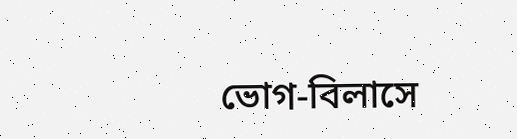ভোগ-বিলাসে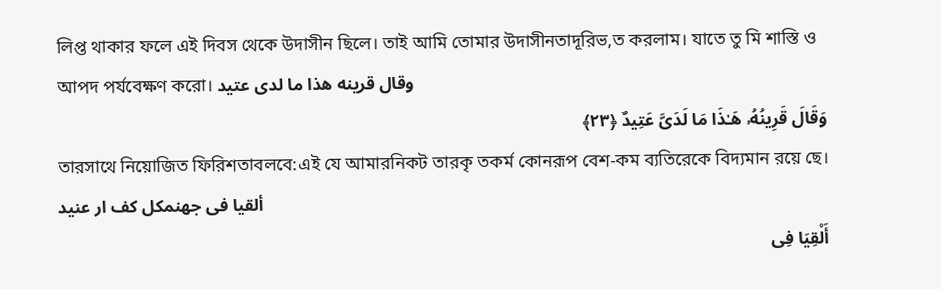লিপ্ত থাকার ফলে এই দিবস থেকে উদাসীন ছিলে। তাই আমি তোমার উদাসীনতাদূরিভ‚ত করলাম। যাতে তু মি শাস্তি ও আপদ পর্যবেক্ষণ করো। وقال قرينه هذا ما لدى عتيد
وَقَالَ قَرِينُهُۥ هَـٰذَا مَا لَدَىَّ عَتِيدٌ ﴿٢٣﴾
তারসাথে নিয়োজিত ফিরিশতাবলবে:এই যে আমারনিকট তারকৃ তকর্ম কোনরূপ বেশ-কম ব্যতিরেকে বিদ্যমান রয়ে ছে। ألقيا فى جهنمكل كف ار عنيد
أَلْقِيَا فِى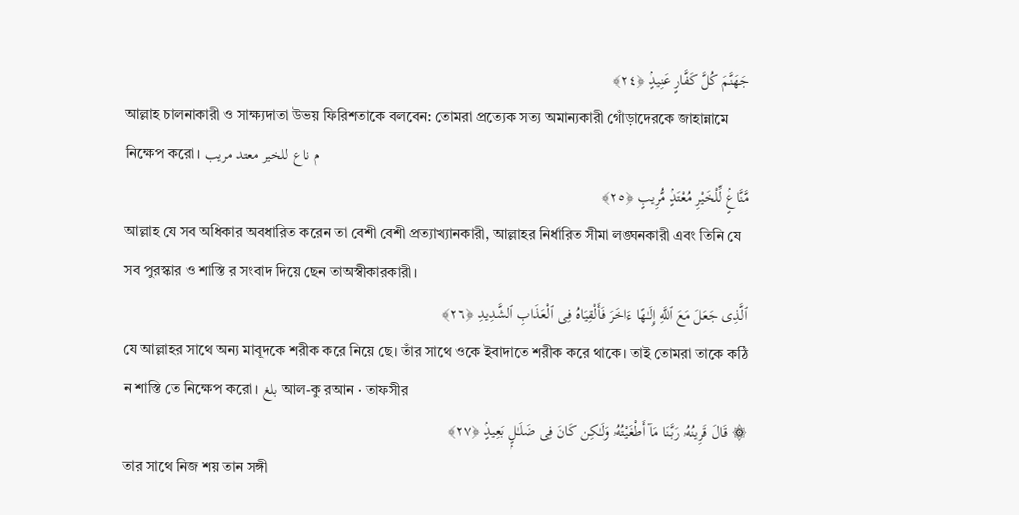جَهَنَّمَ كُلَّ كَفَّارٍ عَنِيدٍۢ ﴿٢٤﴾
আল্লাহ চালনাকারী ও সাক্ষ্যদাতা উভয় ফিরিশতাকে বলবেন: তোমরা প্রত্যেক সত্য অমান্যকারী গোঁড়াদেরকে জাহান্নামে নিক্ষেপ করো। م ناع للخير معتد مريب
مَّنَّاعٍۢ لِّلْخَيْرِ مُعْتَدٍۢ مُّرِيبٍ ﴿٢٥﴾
আল্লাহ যে সব অধিকার অবধারিত করেন তা বেশী বেশী প্রত্যাখ্যানকারী, আল্লাহর নির্ধারিত সীমা লঙ্ঘনকারী এবং তিনি যে সব পুরস্কার ও শাস্তি র সংবাদ দিয়ে ছেন তাঅস্বীকারকারী।
ٱلَّذِى جَعَلَ مَعَ ٱللَّهِ إِلَـٰهًا ءَاخَرَ فَأَلْقِيَاهُ فِى ٱلْعَذَابِ ٱلشَّدِيدِ ﴿٢٦﴾
যে আল্লাহর সাথে অন্য মাবূদকে শরীক করে নিয়ে ছে। তাঁর সাথে ওকে ইবাদাতে শরীক করে থাকে। তাই তোমরা তাকে কঠি ন শাস্তি তে নিক্ষেপ করো। بلغ আল-কু রআন · তাফসীর
۞ قَالَ قَرِينُهُۥ رَبَّنَا مَآ أَطْغَيْتُهُۥ وَلَـٰكِن كَانَ فِى ضَلَـٰلٍۭ بَعِيدٍۢ ﴿٢٧﴾
তার সাথে নিজ শয় তান সঙ্গী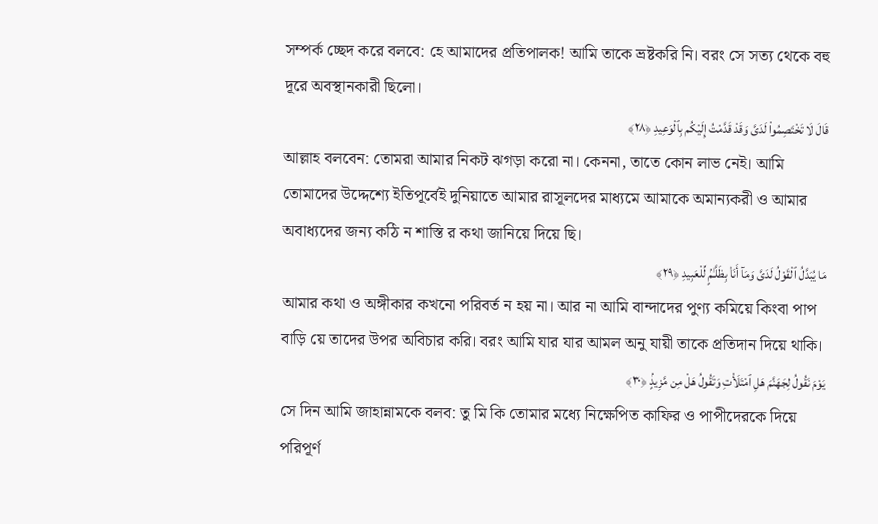সম্পর্ক চ্ছেদ করে বলবে: হে আমাদের প্রতিপালক! আমি তাকে ভ্রষ্টকরি নি। বরং সে সত্য থেকে বহু দূরে অবস্থানকারী ছিলো।
قَالَ لَا تَخْتَصِمُوا۟ لَدَىَّ وَقَدْ قَدَّمْتُ إِلَيْكُم بِٱلْوَعِيدِ ﴿٢٨﴾
আল্লাহ বলবেন: তোমরা আমার নিকট ঝগড়া করো না। কেননা, তাতে কোন লাভ নেই। আমি তোমাদের উদ্দেশ্যে ইতিপূর্বেই দুনিয়াতে আমার রাসূলদের মাধ্যমে আমাকে অমান্যকরী ও আমার অবাধ্যদের জন্য কঠি ন শাস্তি র কথা জানিয়ে দিয়ে ছি।
مَا يُبَدَّلُ ٱلْقَوْلُ لَدَىَّ وَمَآ أَنَا۠ بِظَلَّـٰمٍۢ لِّلْعَبِيدِ ﴿٢٩﴾
আমার কথা ও অঙ্গীকার কখনো পরিবর্ত ন হয় না। আর না আমি বান্দাদের পুণ্য কমিয়ে কিংবা পাপ বাড়ি য়ে তাদের উপর অবিচার করি। বরং আমি যার যার আমল অনু যায়ী তাকে প্রতিদান দিয়ে থাকি।
يَوْمَ نَقُولُ لِجَهَنَّمَ هَلِ ٱمْتَلَأْتِ وَتَقُولُ هَلْ مِن مَّزِيدٍۢ ﴿٣٠﴾
সে দিন আমি জাহান্নামকে বলব: তু মি কি তোমার মধ্যে নিক্ষেপিত কাফির ও পাপীদেরকে দিয়ে পরিপূর্ণ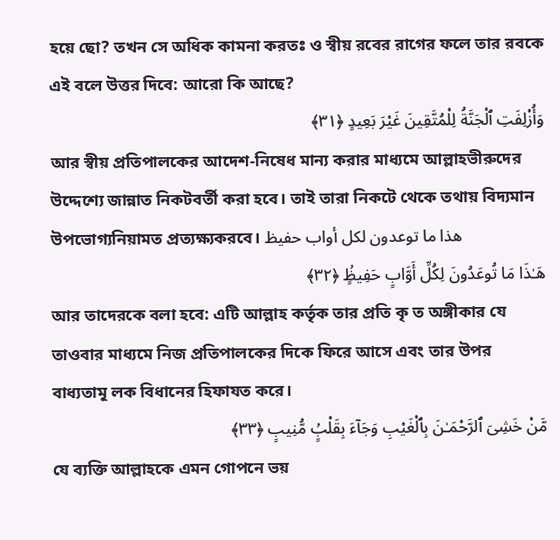হয়ে ছো? তখন সে অধিক কামনা করতঃ ও স্বীয় রবের রাগের ফলে তার রবকে এই বলে উত্তর দিবে: আরো কি আছে?
وَأُزْلِفَتِ ٱلْجَنَّةُ لِلْمُتَّقِينَ غَيْرَ بَعِيدٍ ﴿٣١﴾
আর স্বীয় প্রতিপালকের আদেশ-নিষেধ মান্য করার মাধ্যমে আল্লাহভীরুদের উদ্দেশ্যে জান্নাত নিকটবর্তী করা হবে। তাই তারা নিকটে থেকে তথায় বিদ্যমান উপভোগ্যনিয়ামত প্রত্যক্ষ্যকরবে। هذا ما توعدون لكل أواب حفيظ
هَـٰذَا مَا تُوعَدُونَ لِكُلِّ أَوَّابٍ حَفِيظٍۢ ﴿٣٢﴾
আর তাদেরকে বলা হবে: এটি আল্লাহ কর্তৃক তার প্রতি কৃ ত অঙ্গীকার যে তাওবার মাধ্যমে নিজ প্রতিপালকের দিকে ফিরে আসে এবং তার উপর বাধ্যতামূ লক বিধানের হিফাযত করে।
مَّنْ خَشِىَ ٱلرَّحْمَـٰنَ بِٱلْغَيْبِ وَجَآءَ بِقَلْبٍۢ مُّنِيبٍ ﴿٣٣﴾
যে ব্যক্তি আল্লাহকে এমন গোপনে ভয়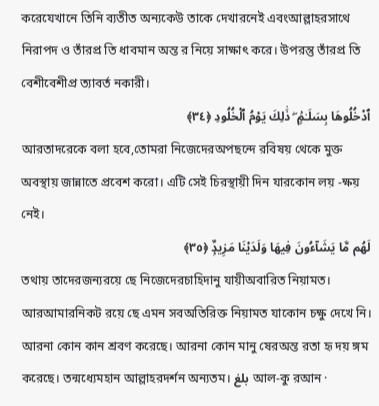করেযেখানে তিনি ব্যতীত অন্যকেউ তাকে দেখারনেই এবংআল্লাহরসাথে নিরাপদ ও তাঁরপ্র তি ধাবমান অন্ত র নিয়ে সাক্ষাৎ করে। উপরন্তু তাঁরপ্র তি বেশীবেশীপ্র ত্যাবর্ত নকারী।
ٱدْخُلُوهَا بِسَلَـٰمٍۢ ۖ ذَٰلِكَ يَوْمُ ٱلْخُلُودِ ﴿٣٤﴾
আরতাদরেকে বলা হবে,তোমরা নিজেদেরঅপছন্দে রবিষয় থেকে মুক্ত অবস্থায় জান্নাতে প্রবেশ করো। এটি সেই চিরস্থায়ী দিন যারকোন লয় -ক্ষয় নেই।
لَهُم مَّا يَشَآءُونَ فِيهَا وَلَدَيْنَا مَزِيدٌۭ ﴿٣٥﴾
তথায় তাদেরজন্যরয়ে ছে নিজেদেরচাহিদানু যায়ীঅবারিত নিয়ামত। আরআমারনিকট রয়ে ছে এমন সবঅতিরিক্ত নিয়ামত যাকোন চক্ষু দেখে নি। আরনা কোন কান শ্রবণ করেছে। আরনা কোন মানু ষেরঅন্ত রতা হৃ দয় ঙ্গম করেছে। তন্মধ্যেমহান আল্লাহরদর্শন অন্যতম। بلغ আল-কু রআন ·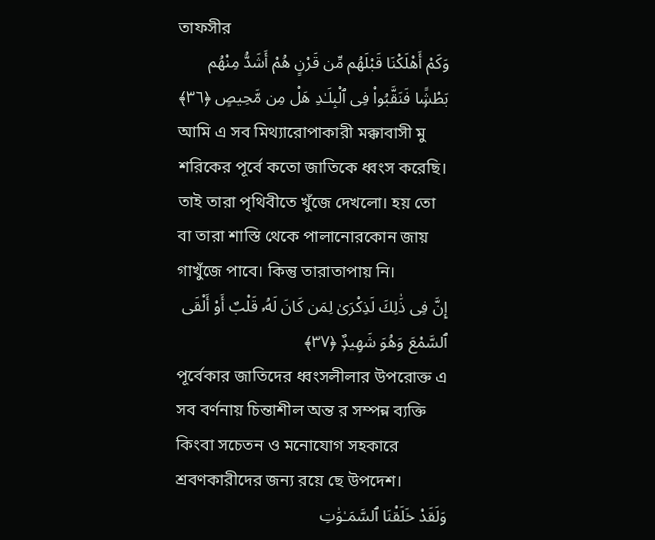তাফসীর
وَكَمْ أَهْلَكْنَا قَبْلَهُم مِّن قَرْنٍ هُمْ أَشَدُّ مِنْهُم بَطْشًۭا فَنَقَّبُوا۟ فِى ٱلْبِلَـٰدِ هَلْ مِن مَّحِيصٍ ﴿٣٦﴾
আমি এ সব মিথ্যারোপাকারী মক্কাবাসী মু শরিকের পূর্বে কতো জাতিকে ধ্বংস করেছি। তাই তারা পৃথিবীতে খুঁজে দেখলো। হয় তো বা তারা শাস্তি থেকে পালানোরকোন জায় গাখুঁজে পাবে। কিন্তু তারাতাপায় নি।
إِنَّ فِى ذَٰلِكَ لَذِكْرَىٰ لِمَن كَانَ لَهُۥ قَلْبٌ أَوْ أَلْقَى ٱلسَّمْعَ وَهُوَ شَهِيدٌۭ ﴿٣٧﴾
পূর্বেকার জাতিদের ধ্বংসলীলার উপরোক্ত এ সব বর্ণনায় চিন্তাশীল অন্ত র সম্পন্ন ব্যক্তি কিংবা সচেতন ও মনোযোগ সহকারে শ্রবণকারীদের জন্য রয়ে ছে উপদেশ।
وَلَقَدْ خَلَقْنَا ٱلسَّمَـٰوَٰتِ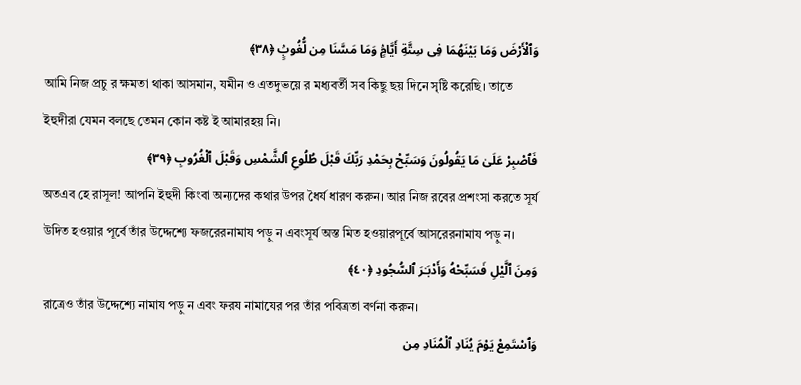وَٱلْأَرْضَ وَمَا بَيْنَهُمَا فِى سِتَّةِ أَيَّامٍۢ وَمَا مَسَّنَا مِن لُّغُوبٍۢ ﴿٣٨﴾
আমি নিজ প্রচু র ক্ষমতা থাকা আসমান, যমীন ও এতদুভয়ে র মধ্যবর্তী সব কিছু ছয় দিনে সৃষ্টি করেছি। তাতে ইহুদীরা যেমন বলছে তেমন কোন কষ্ট ই আমারহয় নি।
فَٱصْبِرْ عَلَىٰ مَا يَقُولُونَ وَسَبِّحْ بِحَمْدِ رَبِّكَ قَبْلَ طُلُوعِ ٱلشَّمْسِ وَقَبْلَ ٱلْغُرُوبِ ﴿٣٩﴾
অতএব হে রাসূল! আপনি ইহুদী কিংবা অন্যদের কথার উপর ধৈর্য ধারণ করুন। আর নিজ রবের প্রশংসা করতে সূর্য উদিত হওয়ার পূর্বে তাঁর উদ্দেশ্যে ফজরেরনামায পড়ু ন এবংসূর্য অস্ত মিত হওয়ারপূর্বে আসরেরনামায পড়ু ন।
وَمِنَ ٱلَّيْلِ فَسَبِّحْهُ وَأَدْبَـٰرَ ٱلسُّجُودِ ﴿٤٠﴾
রাত্রেও তাঁর উদ্দেশ্যে নামায পড়ু ন এবং ফরয নামাযের পর তাঁর পবিত্রতা বর্ণনা করুন।
وَٱسْتَمِعْ يَوْمَ يُنَادِ ٱلْمُنَادِ مِن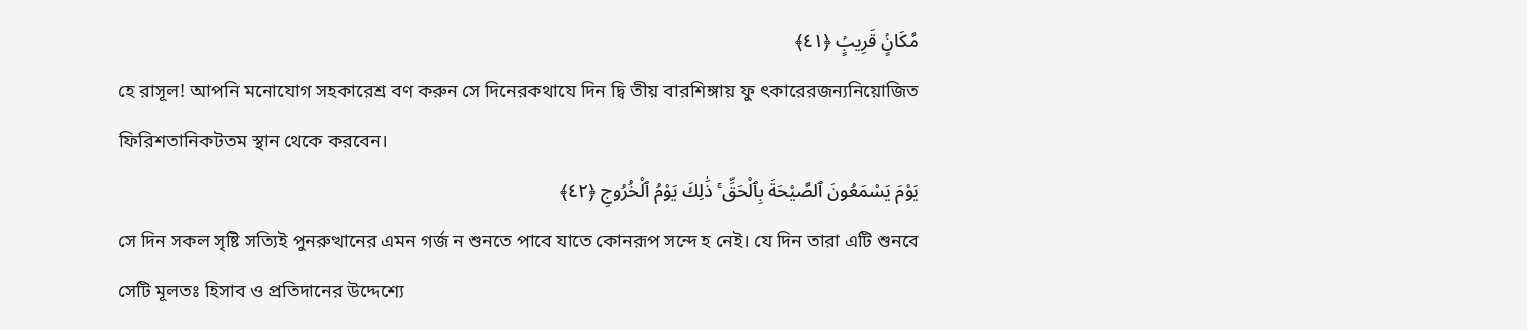مَّكَانٍۢ قَرِيبٍۢ ﴿٤١﴾
হে রাসূল! আপনি মনোযোগ সহকারেশ্র বণ করুন সে দিনেরকথাযে দিন দ্বি তীয় বারশিঙ্গায় ফু ৎকারেরজন্যনিয়োজিত ফিরিশতানিকটতম স্থান থেকে করবেন।
يَوْمَ يَسْمَعُونَ ٱلصَّيْحَةَ بِٱلْحَقِّ ۚ ذَٰلِكَ يَوْمُ ٱلْخُرُوجِ ﴿٤٢﴾
সে দিন সকল সৃষ্টি সত্যিই পুনরুত্থানের এমন গর্জ ন শুনতে পাবে যাতে কোনরূপ সন্দে হ নেই। যে দিন তারা এটি শুনবে সেটি মূলতঃ হিসাব ও প্রতিদানের উদ্দেশ্যে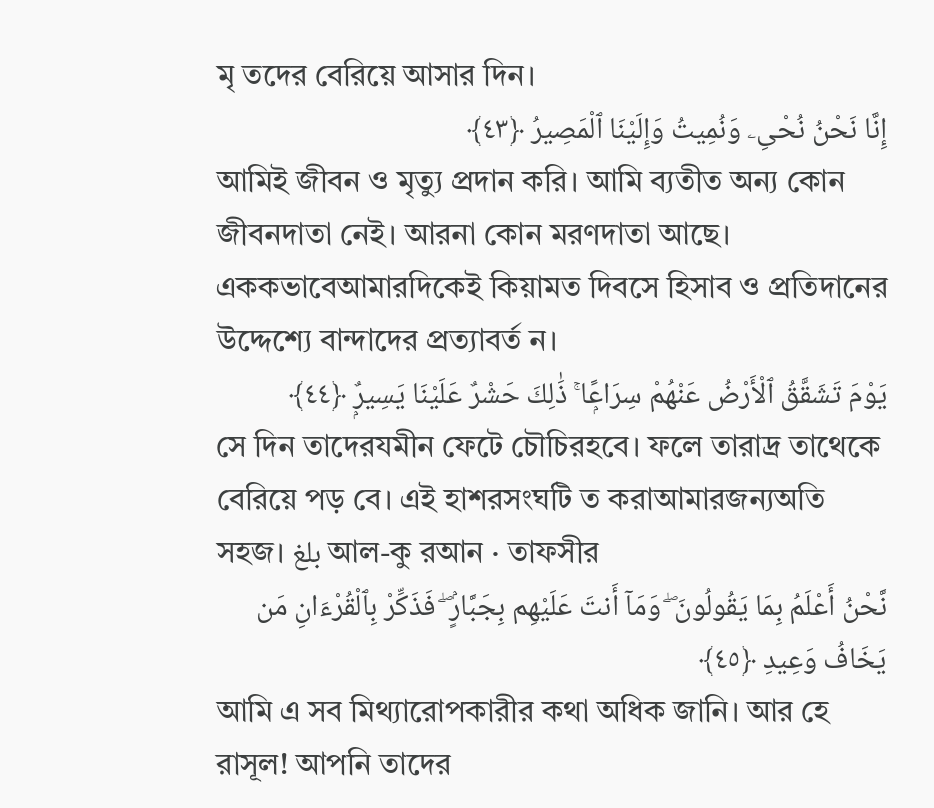মৃ তদের বেরিয়ে আসার দিন।
إِنَّا نَحْنُ نُحْىِۦ وَنُمِيتُ وَإِلَيْنَا ٱلْمَصِيرُ ﴿٤٣﴾
আমিই জীবন ও মৃত্যু প্রদান করি। আমি ব্যতীত অন্য কোন জীবনদাতা নেই। আরনা কোন মরণদাতা আছে। এককভাবেআমারদিকেই কিয়ামত দিবসে হিসাব ও প্রতিদানের উদ্দেশ্যে বান্দাদের প্রত্যাবর্ত ন।
يَوْمَ تَشَقَّقُ ٱلْأَرْضُ عَنْهُمْ سِرَاعًۭا ۚ ذَٰلِكَ حَشْرٌ عَلَيْنَا يَسِيرٌۭ ﴿٤٤﴾
সে দিন তাদেরযমীন ফেটে চৌচিরহবে। ফলে তারাদ্র তাথেকে বেরিয়ে পড় বে। এই হাশরসংঘটি ত করাআমারজন্যঅতি সহজ। بلغ আল-কু রআন · তাফসীর
نَّحْنُ أَعْلَمُ بِمَا يَقُولُونَ ۖ وَمَآ أَنتَ عَلَيْهِم بِجَبَّارٍۢ ۖ فَذَكِّرْ بِٱلْقُرْءَانِ مَن يَخَافُ وَعِيدِ ﴿٤٥﴾
আমি এ সব মিথ্যারোপকারীর কথা অধিক জানি। আর হে রাসূল! আপনি তাদের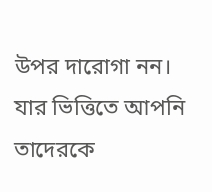উপর দারোগা নন। যার ভিত্তিতে আপনি তাদেরকে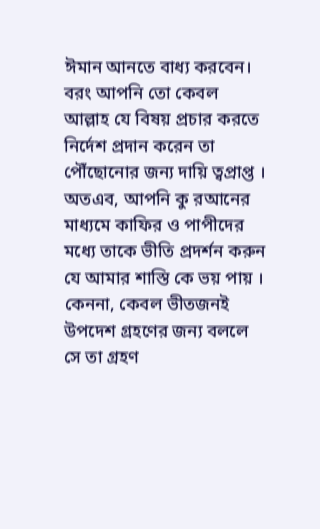ঈমান আনতে বাধ্য করবেন। বরং আপনি তো কেবল আল্লাহ যে বিষয় প্রচার করতে নির্দেশ প্রদান করেন তা পৌঁছোনোর জন্য দায়ি ত্বপ্রাপ্ত । অতএব, আপনি কু রআনের মাধ্যমে কাফির ও পাপীদের মধ্যে তাকে ভীতি প্রদর্শন করুন যে আমার শাস্তি কে ভয় পায় । কেননা, কেবল ভীতজনই উপদেশ গ্রহণের জন্য বললে সে তা গ্রহণ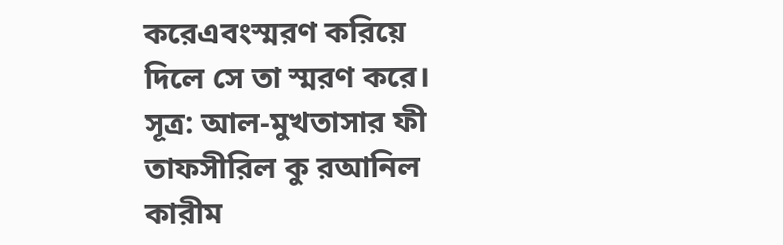করেএবংস্মরণ করিয়ে দিলে সে তা স্মরণ করে। সূত্র: আল-মুখতাসার ফী তাফসীরিল কু রআনিল কারীম